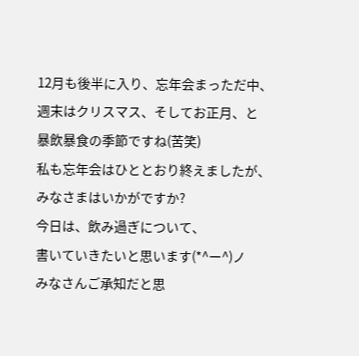12月も後半に入り、忘年会まっただ中、
週末はクリスマス、そしてお正月、と
暴飲暴食の季節ですね(苦笑)
私も忘年会はひととおり終えましたが、
みなさまはいかがですか?
今日は、飲み過ぎについて、
書いていきたいと思います(*^ー^)ノ
みなさんご承知だと思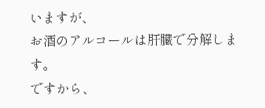いますが、
お酒のアルコールは肝臓で分解します。
ですから、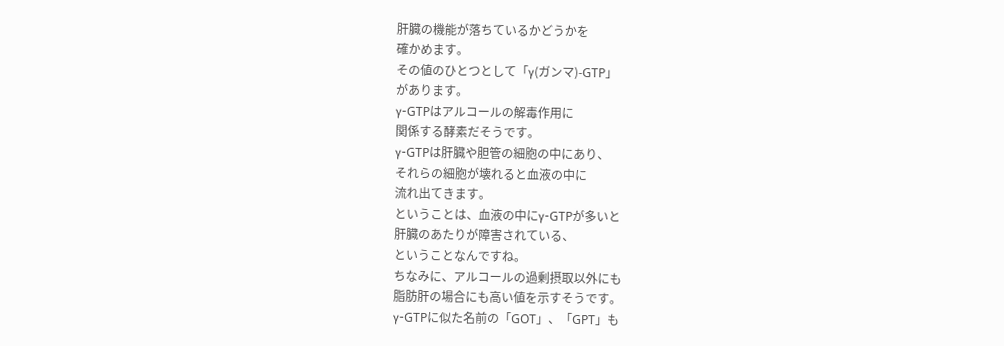肝臓の機能が落ちているかどうかを
確かめます。
その値のひとつとして「γ(ガンマ)-GTP」
があります。
γ-GTPはアルコールの解毒作用に
関係する酵素だそうです。
γ-GTPは肝臓や胆管の細胞の中にあり、
それらの細胞が壊れると血液の中に
流れ出てきます。
ということは、血液の中にγ-GTPが多いと
肝臓のあたりが障害されている、
ということなんですね。
ちなみに、アルコールの過剰摂取以外にも
脂肪肝の場合にも高い値を示すそうです。
γ-GTPに似た名前の「GOT」、「GPT」も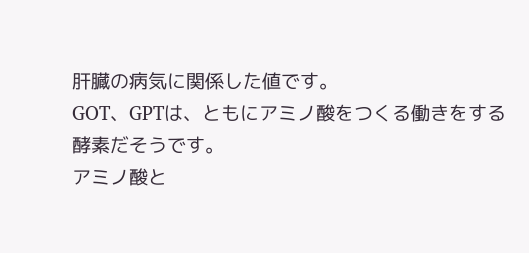肝臓の病気に関係した値です。
GOT、GPTは、ともにアミノ酸をつくる働きをする
酵素だそうです。
アミノ酸と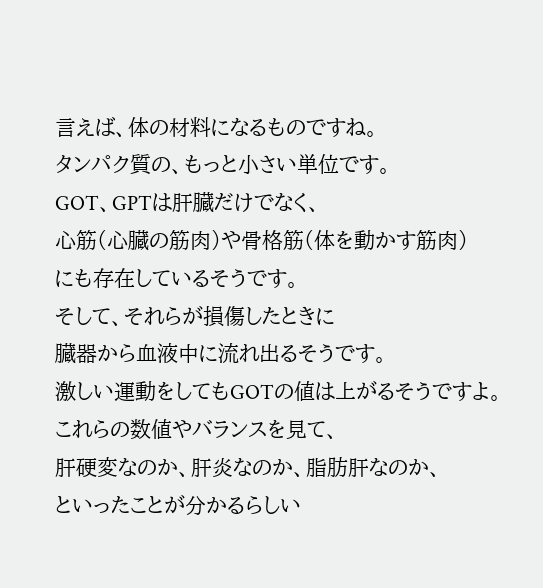言えば、体の材料になるものですね。
タンパク質の、もっと小さい単位です。
GOT、GPTは肝臓だけでなく、
心筋(心臓の筋肉)や骨格筋(体を動かす筋肉)
にも存在しているそうです。
そして、それらが損傷したときに
臓器から血液中に流れ出るそうです。
激しい運動をしてもGOTの値は上がるそうですよ。
これらの数値やバランスを見て、
肝硬変なのか、肝炎なのか、脂肪肝なのか、
といったことが分かるらしい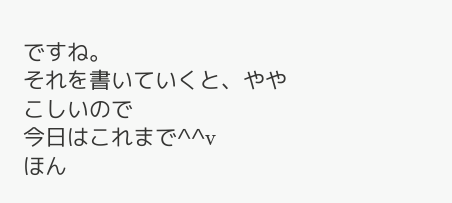ですね。
それを書いていくと、ややこしいので
今日はこれまで^^v
ほん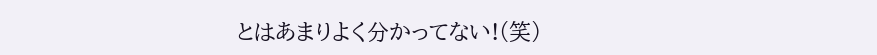とはあまりよく分かってない!(笑)